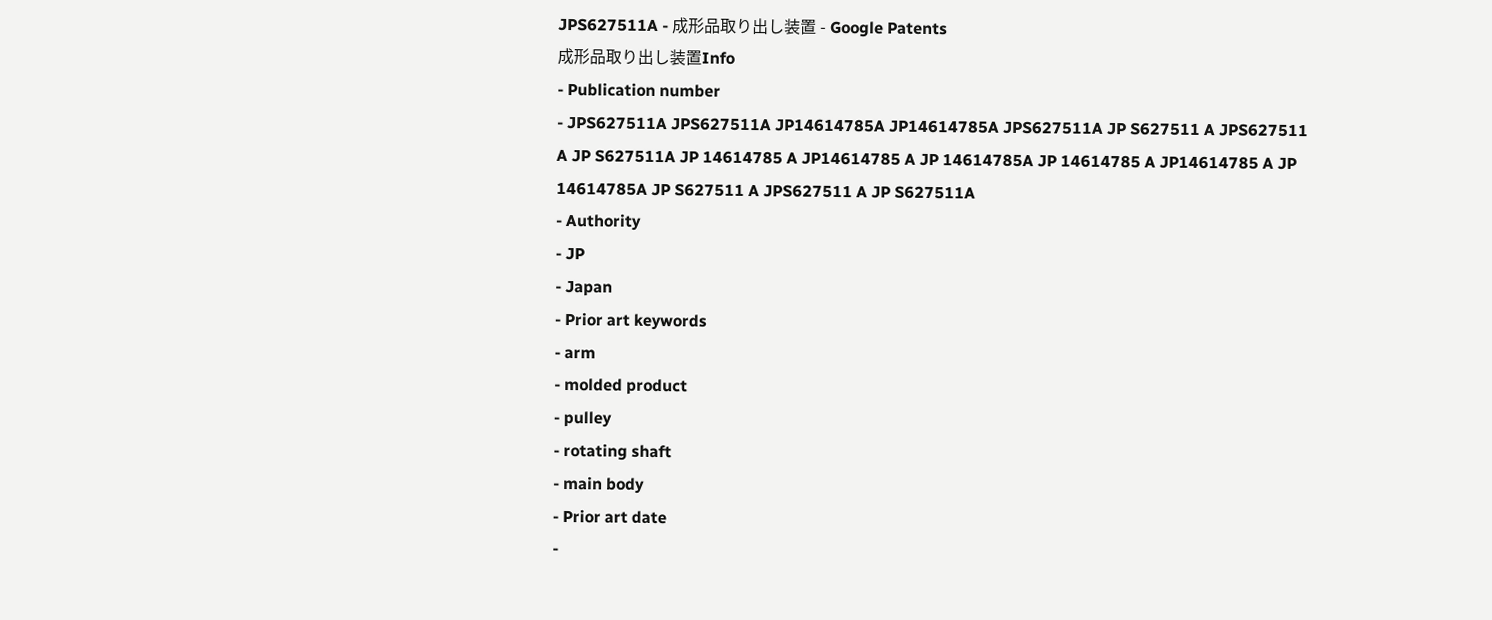JPS627511A - 成形品取り出し装置 - Google Patents
成形品取り出し装置Info
- Publication number
- JPS627511A JPS627511A JP14614785A JP14614785A JPS627511A JP S627511 A JPS627511 A JP S627511A JP 14614785 A JP14614785 A JP 14614785A JP 14614785 A JP14614785 A JP 14614785A JP S627511 A JPS627511 A JP S627511A
- Authority
- JP
- Japan
- Prior art keywords
- arm
- molded product
- pulley
- rotating shaft
- main body
- Prior art date
-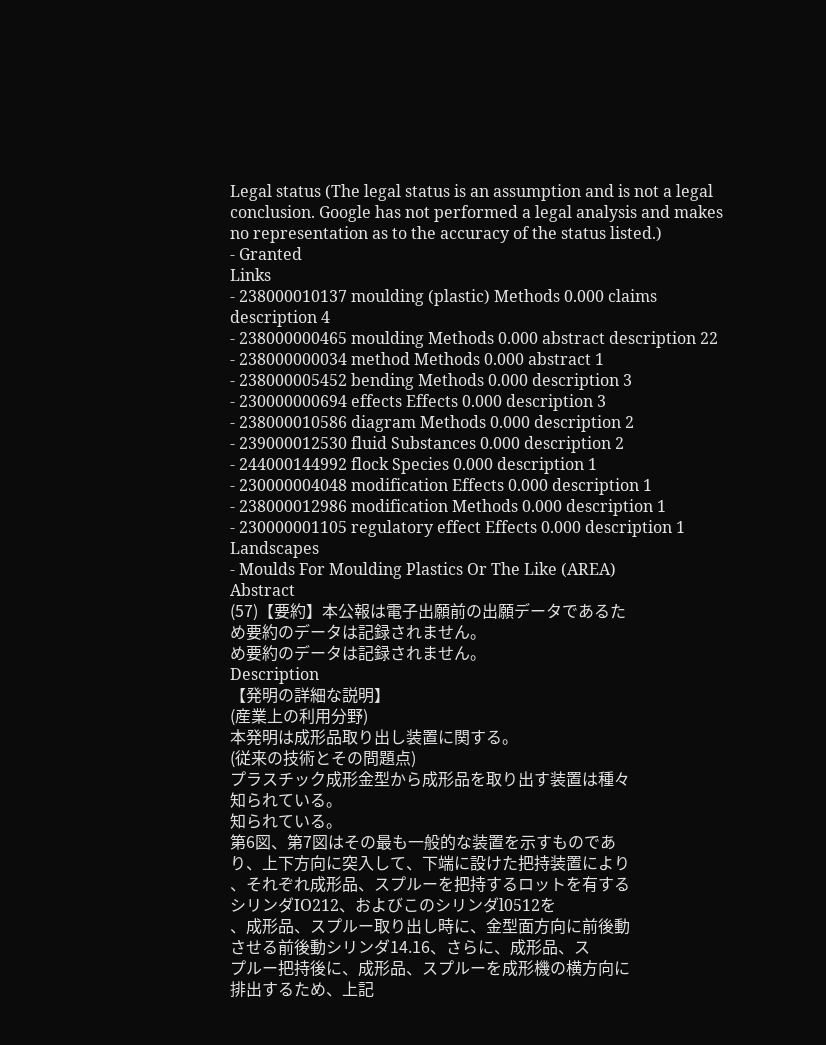Legal status (The legal status is an assumption and is not a legal conclusion. Google has not performed a legal analysis and makes no representation as to the accuracy of the status listed.)
- Granted
Links
- 238000010137 moulding (plastic) Methods 0.000 claims description 4
- 238000000465 moulding Methods 0.000 abstract description 22
- 238000000034 method Methods 0.000 abstract 1
- 238000005452 bending Methods 0.000 description 3
- 230000000694 effects Effects 0.000 description 3
- 238000010586 diagram Methods 0.000 description 2
- 239000012530 fluid Substances 0.000 description 2
- 244000144992 flock Species 0.000 description 1
- 230000004048 modification Effects 0.000 description 1
- 238000012986 modification Methods 0.000 description 1
- 230000001105 regulatory effect Effects 0.000 description 1
Landscapes
- Moulds For Moulding Plastics Or The Like (AREA)
Abstract
(57)【要約】本公報は電子出願前の出願データであるた
め要約のデータは記録されません。
め要約のデータは記録されません。
Description
【発明の詳細な説明】
(産業上の利用分野)
本発明は成形品取り出し装置に関する。
(従来の技術とその問題点)
プラスチック成形金型から成形品を取り出す装置は種々
知られている。
知られている。
第6図、第7図はその最も一般的な装置を示すものであ
り、上下方向に突入して、下端に設けた把持装置により
、それぞれ成形品、スプルーを把持するロットを有する
シリンダIO212、およびこのシリンダl0512を
、成形品、スプルー取り出し時に、金型面方向に前後動
させる前後動シリンダ14.16、さらに、成形品、ス
プルー把持後に、成形品、スプルーを成形機の横方向に
排出するため、上記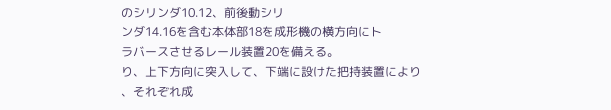のシリンダ10.12、前後動シリ
ンダ14.16を含む本体部18を成形機の横方向にト
ラバースさせるレール装置20を備える。
り、上下方向に突入して、下端に設けた把持装置により
、それぞれ成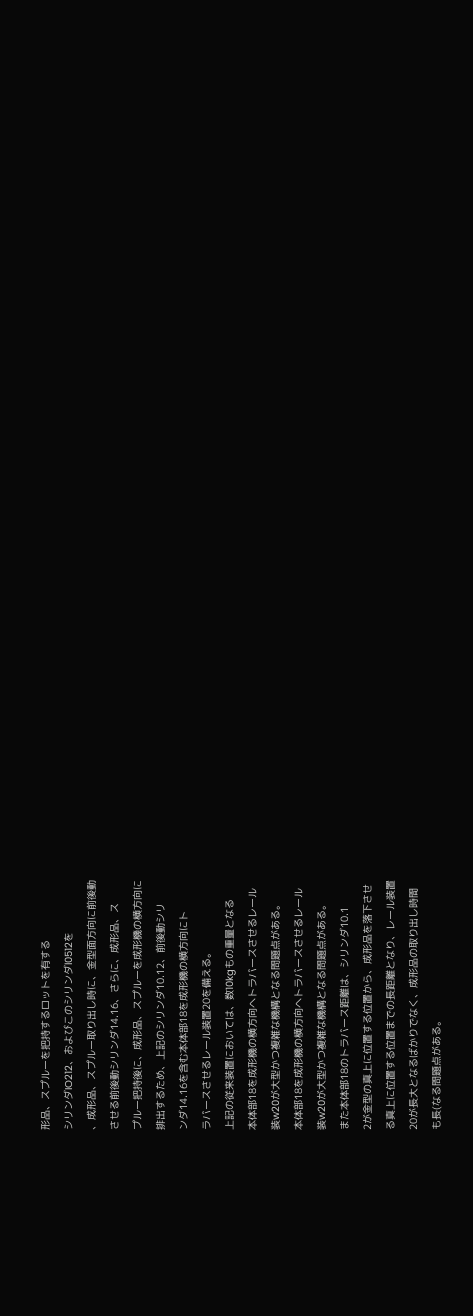形品、スプルーを把持するロットを有する
シリンダIO212、およびこのシリンダl0512を
、成形品、スプルー取り出し時に、金型面方向に前後動
させる前後動シリンダ14.16、さらに、成形品、ス
プルー把持後に、成形品、スプルーを成形機の横方向に
排出するため、上記のシリンダ10.12、前後動シリ
ンダ14.16を含む本体部18を成形機の横方向にト
ラバースさせるレール装置20を備える。
上記の従来装置においては、数10kgもの重量となる
本体部18を成形機の横方向ヘトラバースさせるレール
装w20が大型かつ複雑な機構となる問題点がある。
本体部18を成形機の横方向ヘトラバースさせるレール
装w20が大型かつ複雑な機構となる問題点がある。
また本体部18のトラバース距離は、シリンダ10.1
2が金型の真上に位置する位置から、成形品を落下させ
る真上に位置する位置までの長距離となり、レール装置
20が長大となるばかりでなく、成形品の取り出し時間
も長(なる問題点がある。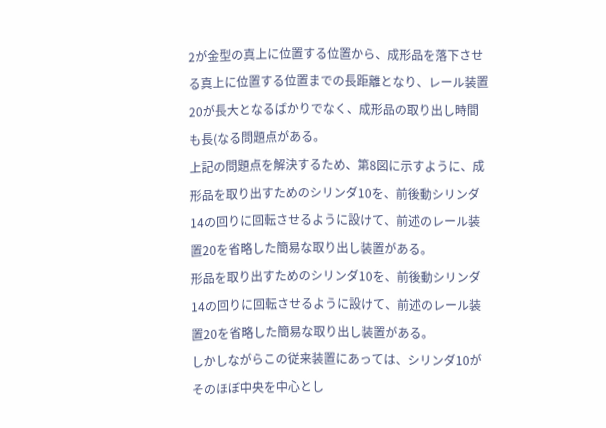2が金型の真上に位置する位置から、成形品を落下させ
る真上に位置する位置までの長距離となり、レール装置
20が長大となるばかりでなく、成形品の取り出し時間
も長(なる問題点がある。
上記の問題点を解決するため、第8図に示すように、成
形品を取り出すためのシリンダ10を、前後動シリンダ
14の回りに回転させるように設けて、前述のレール装
置20を省略した簡易な取り出し装置がある。
形品を取り出すためのシリンダ10を、前後動シリンダ
14の回りに回転させるように設けて、前述のレール装
置20を省略した簡易な取り出し装置がある。
しかしながらこの従来装置にあっては、シリンダ10が
そのほぼ中央を中心とし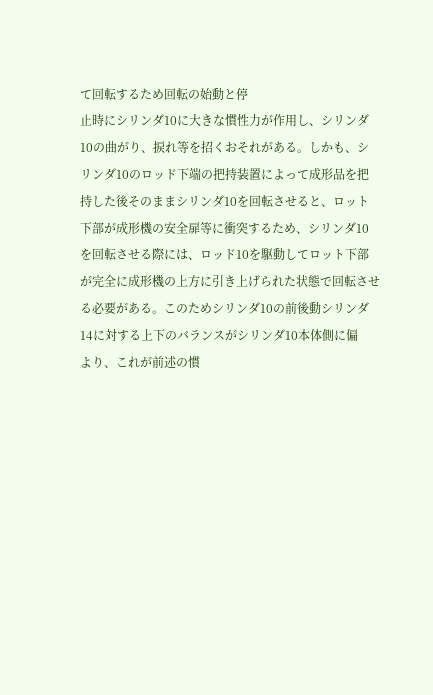て回転するため回転の始動と停
止時にシリンダ10に大きな慣性力が作用し、シリンダ
10の曲がり、捩れ等を招くおそれがある。しかも、シ
リンダ10のロッド下端の把持装置によって成形品を把
持した後そのままシリンダ10を回転させると、ロット
下部が成形機の安全扉等に衝突するため、シリンダ10
を回転させる際には、ロッド10を駆動してロット下部
が完全に成形機の上方に引き上げられた状態で回転させ
る必要がある。このためシリンダ10の前後動シリンダ
14に対する上下のバランスがシリンダ10本体側に偏
より、これが前述の慣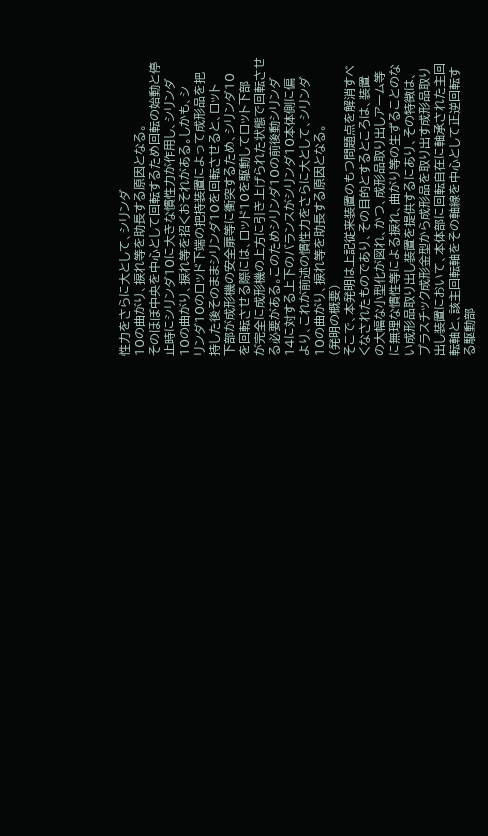性力をさらに大として、シリンダ
10の曲がり、捩れ等を助長する原因となる。
そのほぼ中央を中心として回転するため回転の始動と停
止時にシリンダ10に大きな慣性力が作用し、シリンダ
10の曲がり、捩れ等を招くおそれがある。しかも、シ
リンダ10のロッド下端の把持装置によって成形品を把
持した後そのままシリンダ10を回転させると、ロット
下部が成形機の安全扉等に衝突するため、シリンダ10
を回転させる際には、ロッド10を駆動してロット下部
が完全に成形機の上方に引き上げられた状態で回転させ
る必要がある。このためシリンダ10の前後動シリンダ
14に対する上下のバランスがシリンダ10本体側に偏
より、これが前述の慣性力をさらに大として、シリンダ
10の曲がり、捩れ等を助長する原因となる。
(発明の概要)
そこで、本発明は上記従来装置のもつ問題点を解消すべ
くなされたものであり、その目的とするところは、装置
の大幅な小型化が図れ、かつ、成形品取り出しアーム等
に無理な慣性等による捩れ、曲がり等の生ずることのな
い成形品取り出し装置を提供するにあり、その特徴は、
プラスチック成形金型から成形品を取り出す成形品取り
出し装置において、本体部に回転自在に軸承された主回
転軸と、該主回転軸をその軸線を中心として正逆回転す
る駆動部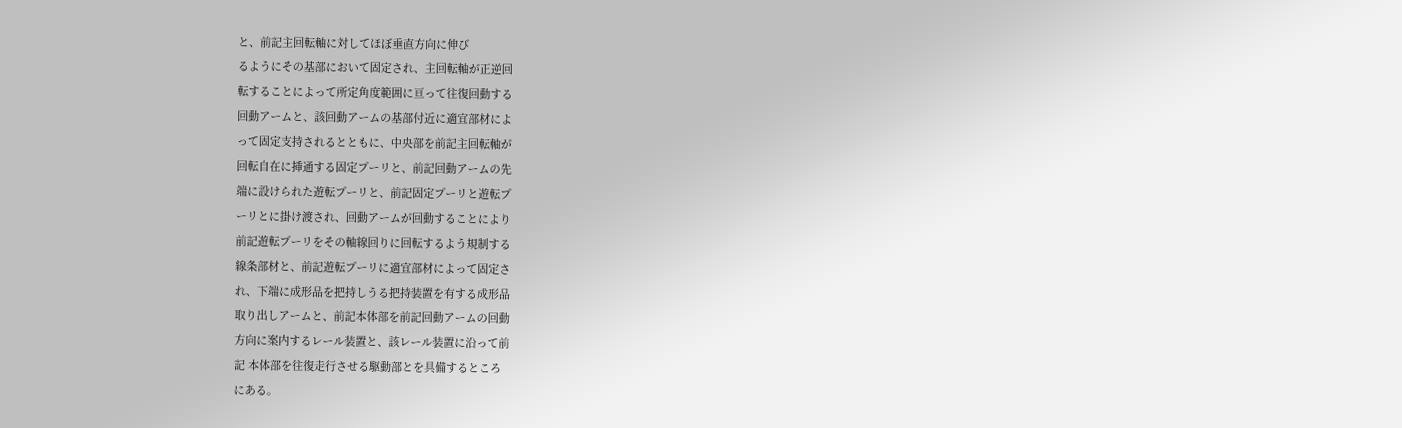と、前記主回転軸に対してほぼ垂直方向に伸び
るようにその基部において固定され、主回転軸が正逆回
転することによって所定角度範囲に亘って往復回動する
回動アームと、該回動アームの基部付近に適宜部材によ
って固定支持されるとともに、中央部を前記主回転軸が
回転自在に挿通する固定プーリと、前記回動アームの先
端に設けられた遊転プーリと、前記固定プーリと遊転プ
ーリとに掛け渡され、回動アームが回動することにより
前記遊転プーリをその軸線回りに回転するよう規制する
線条部材と、前記遊転プーリに適宜部材によって固定さ
れ、下端に成形品を把持しうる把持装置を有する成形品
取り出しアームと、前記本体部を前記回動アームの回動
方向に案内するレール装置と、該レール装置に沿って前
記 本体部を往復走行させる駆動部とを具備するところ
にある。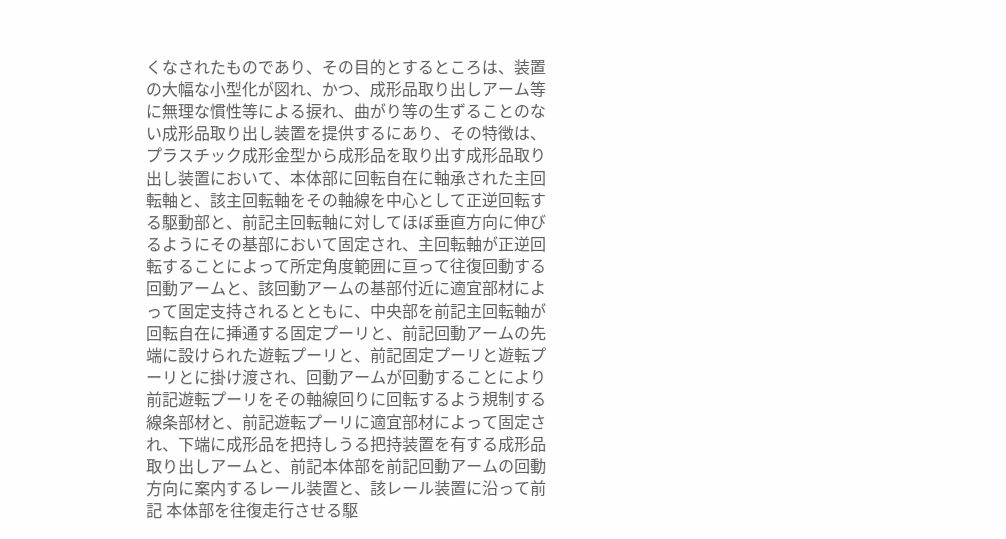くなされたものであり、その目的とするところは、装置
の大幅な小型化が図れ、かつ、成形品取り出しアーム等
に無理な慣性等による捩れ、曲がり等の生ずることのな
い成形品取り出し装置を提供するにあり、その特徴は、
プラスチック成形金型から成形品を取り出す成形品取り
出し装置において、本体部に回転自在に軸承された主回
転軸と、該主回転軸をその軸線を中心として正逆回転す
る駆動部と、前記主回転軸に対してほぼ垂直方向に伸び
るようにその基部において固定され、主回転軸が正逆回
転することによって所定角度範囲に亘って往復回動する
回動アームと、該回動アームの基部付近に適宜部材によ
って固定支持されるとともに、中央部を前記主回転軸が
回転自在に挿通する固定プーリと、前記回動アームの先
端に設けられた遊転プーリと、前記固定プーリと遊転プ
ーリとに掛け渡され、回動アームが回動することにより
前記遊転プーリをその軸線回りに回転するよう規制する
線条部材と、前記遊転プーリに適宜部材によって固定さ
れ、下端に成形品を把持しうる把持装置を有する成形品
取り出しアームと、前記本体部を前記回動アームの回動
方向に案内するレール装置と、該レール装置に沿って前
記 本体部を往復走行させる駆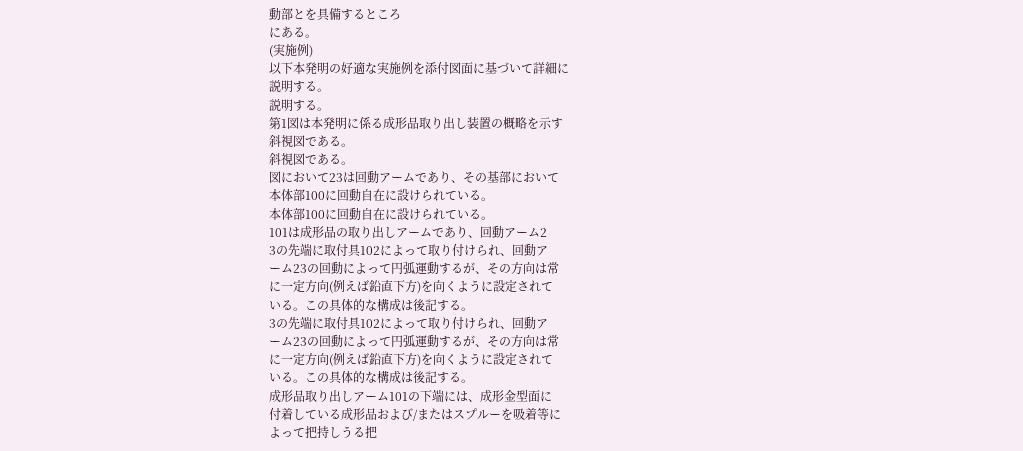動部とを具備するところ
にある。
(実施例)
以下本発明の好適な実施例を添付図面に基づいて詳細に
説明する。
説明する。
第1図は本発明に係る成形品取り出し装置の概略を示す
斜視図である。
斜視図である。
図において23は回動アームであり、その基部において
本体部100に回動自在に設けられている。
本体部100に回動自在に設けられている。
101は成形品の取り出しアームであり、回動アーム2
3の先端に取付具102によって取り付けられ、回動ア
ーム23の回動によって円弧運動するが、その方向は常
に一定方向(例えば鉛直下方)を向くように設定されて
いる。この具体的な構成は後記する。
3の先端に取付具102によって取り付けられ、回動ア
ーム23の回動によって円弧運動するが、その方向は常
に一定方向(例えば鉛直下方)を向くように設定されて
いる。この具体的な構成は後記する。
成形品取り出しアーム101の下端には、成形金型面に
付着している成形品および/またはスプルーを吸着等に
よって把持しうる把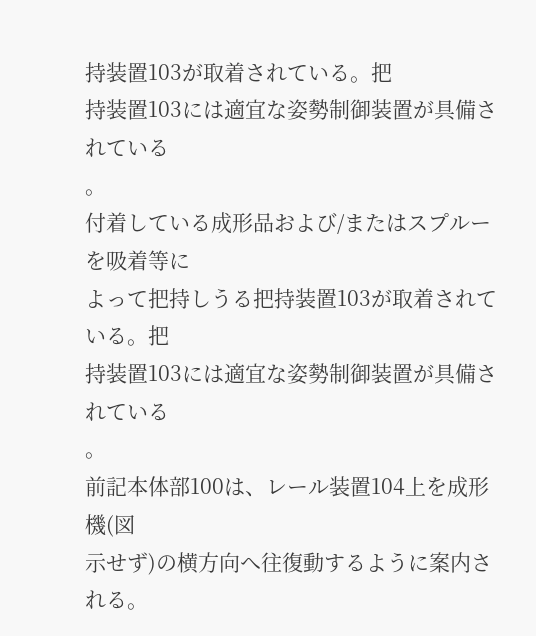持装置103が取着されている。把
持装置103には適宜な姿勢制御装置が具備されている
。
付着している成形品および/またはスプルーを吸着等に
よって把持しうる把持装置103が取着されている。把
持装置103には適宜な姿勢制御装置が具備されている
。
前記本体部100は、レール装置104上を成形機(図
示せず)の横方向へ往復動するように案内される。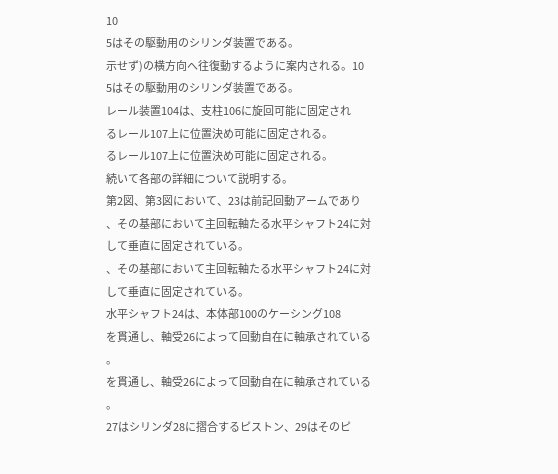10
5はその駆動用のシリンダ装置である。
示せず)の横方向へ往復動するように案内される。10
5はその駆動用のシリンダ装置である。
レール装置104は、支柱106に旋回可能に固定され
るレール107上に位置決め可能に固定される。
るレール107上に位置決め可能に固定される。
続いて各部の詳細について説明する。
第2図、第3図において、23は前記回動アームであり
、その基部において主回転軸たる水平シャフト24に対
して垂直に固定されている。
、その基部において主回転軸たる水平シャフト24に対
して垂直に固定されている。
水平シャフト24は、本体部100のケーシング108
を貫通し、軸受26によって回動自在に軸承されている
。
を貫通し、軸受26によって回動自在に軸承されている
。
27はシリンダ28に摺合するピストン、29はそのピ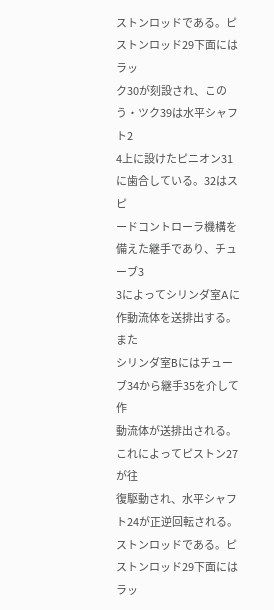ストンロッドである。ピストンロッド29下面にはラッ
ク30が刻設され、このう・ツク39は水平シャフト2
4上に設けたピニオン31に歯合している。32はスピ
ードコントローラ機構を備えた継手であり、チューブ3
3によってシリンダ室Aに作動流体を送排出する。また
シリンダ室Bにはチューブ34から継手35を介して作
動流体が送排出される。これによってピストン27が往
復駆動され、水平シャフト24が正逆回転される。
ストンロッドである。ピストンロッド29下面にはラッ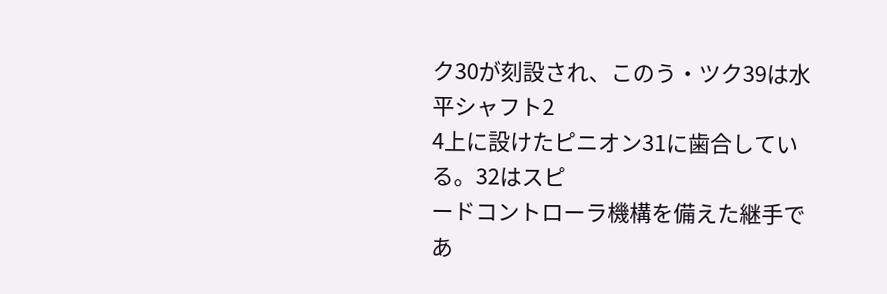ク30が刻設され、このう・ツク39は水平シャフト2
4上に設けたピニオン31に歯合している。32はスピ
ードコントローラ機構を備えた継手であ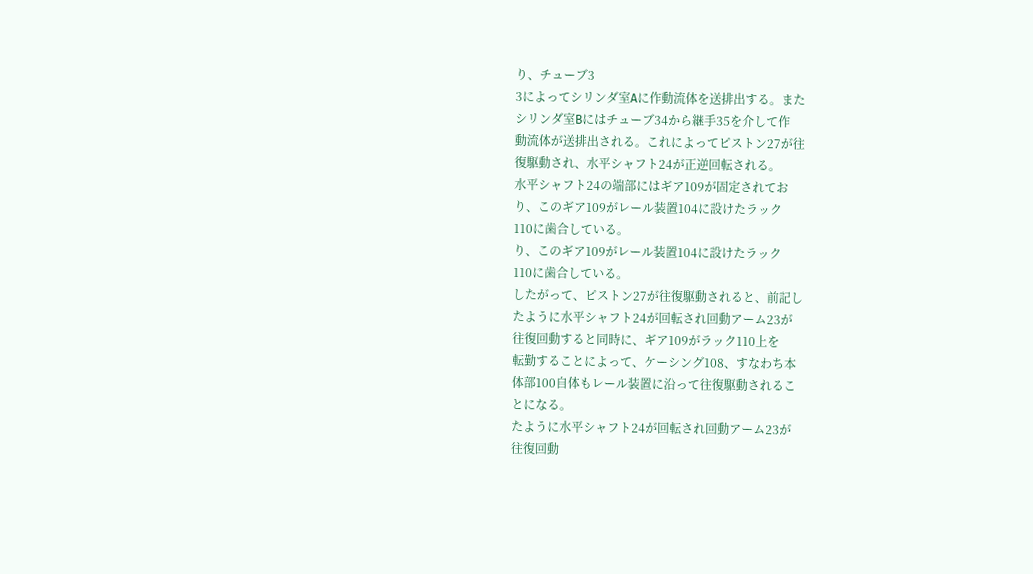り、チューブ3
3によってシリンダ室Aに作動流体を送排出する。また
シリンダ室Bにはチューブ34から継手35を介して作
動流体が送排出される。これによってピストン27が往
復駆動され、水平シャフト24が正逆回転される。
水平シャフト24の端部にはギア109が固定されてお
り、このギア109がレール装置104に設けたラック
110に歯合している。
り、このギア109がレール装置104に設けたラック
110に歯合している。
したがって、ピストン27が往復駆動されると、前記し
たように水平シャフト24が回転され回動アーム23が
往復回動すると同時に、ギア109がラック110上を
転勤することによって、ケーシング108、すなわち本
体部100自体もレール装置に沿って往復駆動されるこ
とになる。
たように水平シャフト24が回転され回動アーム23が
往復回動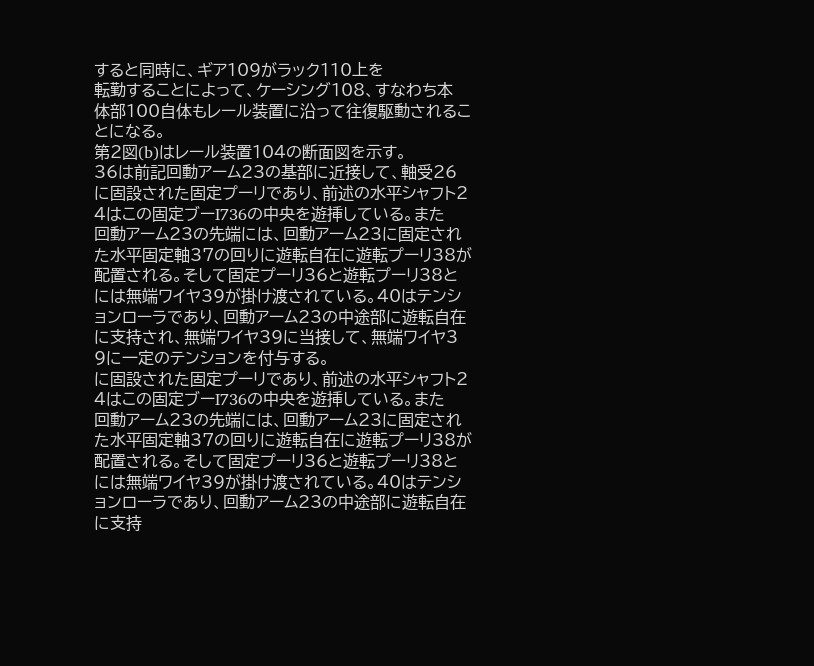すると同時に、ギア109がラック110上を
転勤することによって、ケーシング108、すなわち本
体部100自体もレール装置に沿って往復駆動されるこ
とになる。
第2図(b)はレール装置104の断面図を示す。
36は前記回動アーム23の基部に近接して、軸受26
に固設された固定プーリであり、前述の水平シャフト2
4はこの固定ブーI736の中央を遊挿している。また
回動アーム23の先端には、回動アーム23に固定され
た水平固定軸37の回りに遊転自在に遊転プーリ38が
配置される。そして固定プーリ36と遊転プーリ38と
には無端ワイヤ39が掛け渡されている。40はテンシ
ョンローラであり、回動アーム23の中途部に遊転自在
に支持され、無端ワイヤ39に当接して、無端ワイヤ3
9に一定のテンションを付与する。
に固設された固定プーリであり、前述の水平シャフト2
4はこの固定ブーI736の中央を遊挿している。また
回動アーム23の先端には、回動アーム23に固定され
た水平固定軸37の回りに遊転自在に遊転プーリ38が
配置される。そして固定プーリ36と遊転プーリ38と
には無端ワイヤ39が掛け渡されている。40はテンシ
ョンローラであり、回動アーム23の中途部に遊転自在
に支持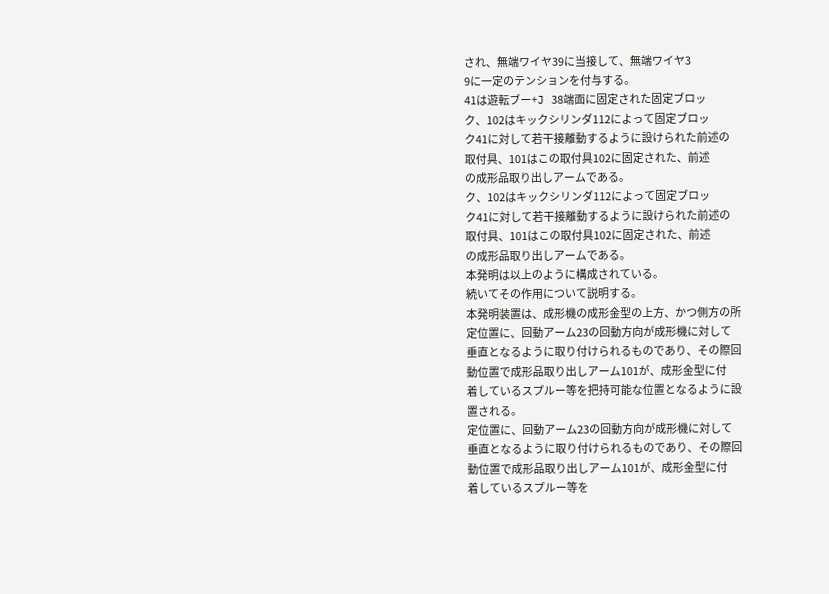され、無端ワイヤ39に当接して、無端ワイヤ3
9に一定のテンションを付与する。
41は遊転ブー+J 38端面に固定された固定ブロッ
ク、102はキックシリンダ112によって固定ブロッ
ク41に対して若干接離動するように設けられた前述の
取付具、101はこの取付具102に固定された、前述
の成形品取り出しアームである。
ク、102はキックシリンダ112によって固定ブロッ
ク41に対して若干接離動するように設けられた前述の
取付具、101はこの取付具102に固定された、前述
の成形品取り出しアームである。
本発明は以上のように構成されている。
続いてその作用について説明する。
本発明装置は、成形機の成形金型の上方、かつ側方の所
定位置に、回動アーム23の回動方向が成形機に対して
垂直となるように取り付けられるものであり、その際回
動位置で成形品取り出しアーム101が、成形金型に付
着しているスプルー等を把持可能な位置となるように設
置される。
定位置に、回動アーム23の回動方向が成形機に対して
垂直となるように取り付けられるものであり、その際回
動位置で成形品取り出しアーム101が、成形金型に付
着しているスプルー等を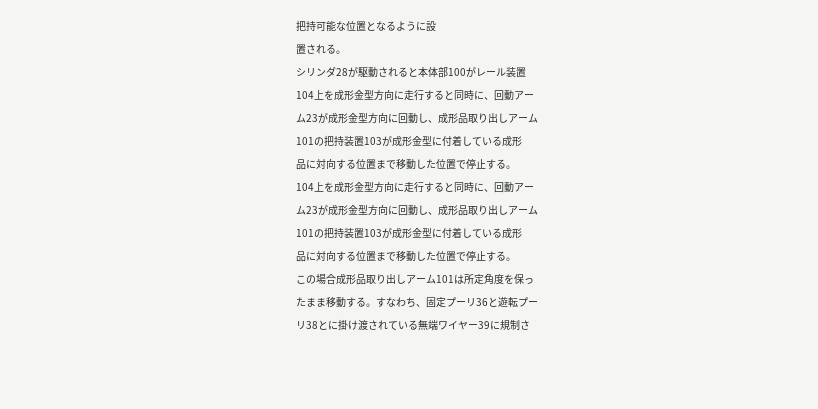把持可能な位置となるように設
置される。
シリンダ28が駆動されると本体部100がレール装置
104上を成形金型方向に走行すると同時に、回動アー
ム23が成形金型方向に回動し、成形品取り出しアーム
101の把持装置103が成形金型に付着している成形
品に対向する位置まで移動した位置で停止する。
104上を成形金型方向に走行すると同時に、回動アー
ム23が成形金型方向に回動し、成形品取り出しアーム
101の把持装置103が成形金型に付着している成形
品に対向する位置まで移動した位置で停止する。
この場合成形品取り出しアーム101は所定角度を保っ
たまま移動する。すなわち、固定プーリ36と遊転プー
リ38とに掛け渡されている無端ワイヤー39に規制さ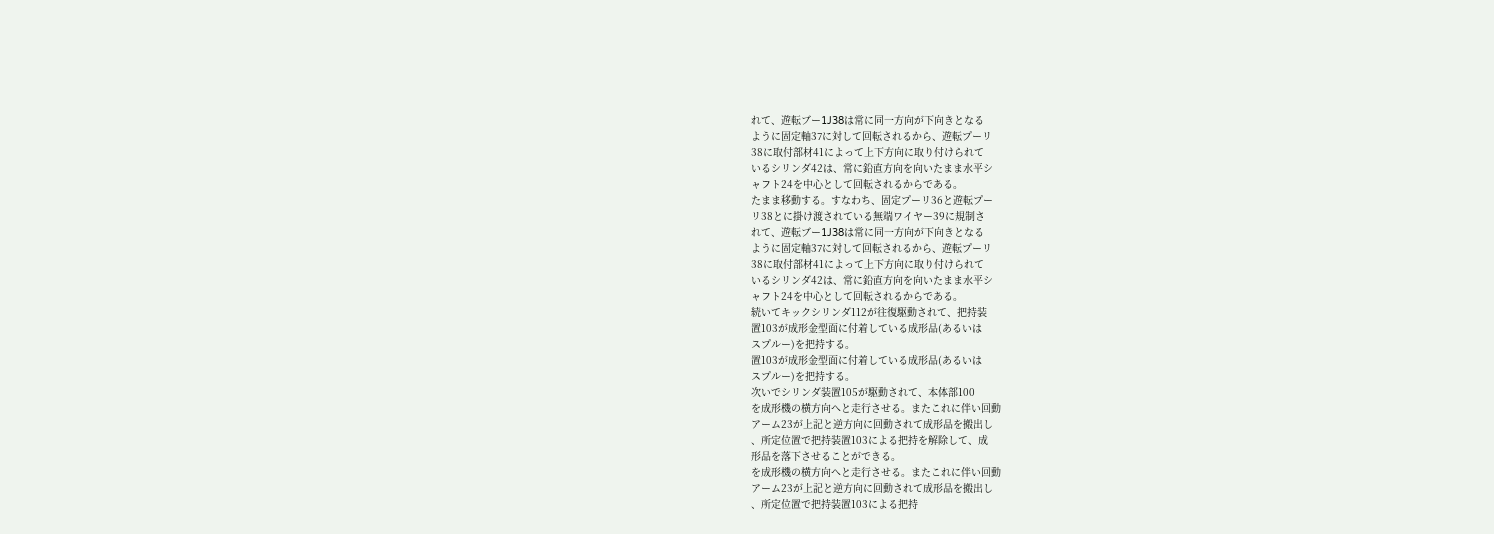れて、遊転ブー1J38は常に同一方向が下向きとなる
ように固定軸37に対して回転されるから、遊転プーリ
38に取付部材41によって上下方向に取り付けられて
いるシリンダ42は、常に鉛直方向を向いたまま水平シ
ャフト24を中心として回転されるからである。
たまま移動する。すなわち、固定プーリ36と遊転プー
リ38とに掛け渡されている無端ワイヤー39に規制さ
れて、遊転ブー1J38は常に同一方向が下向きとなる
ように固定軸37に対して回転されるから、遊転プーリ
38に取付部材41によって上下方向に取り付けられて
いるシリンダ42は、常に鉛直方向を向いたまま水平シ
ャフト24を中心として回転されるからである。
続いてキックシリンダ112が往復駆動されて、把持装
置103が成形金型面に付着している成形品(あるいは
スプルー)を把持する。
置103が成形金型面に付着している成形品(あるいは
スプルー)を把持する。
次いでシリンダ装置105が駆動されて、本体部100
を成形機の横方向へと走行させる。またこれに伴い回動
アーム23が上記と逆方向に回動されて成形品を搬出し
、所定位置で把持装置103による把持を解除して、成
形品を落下させることができる。
を成形機の横方向へと走行させる。またこれに伴い回動
アーム23が上記と逆方向に回動されて成形品を搬出し
、所定位置で把持装置103による把持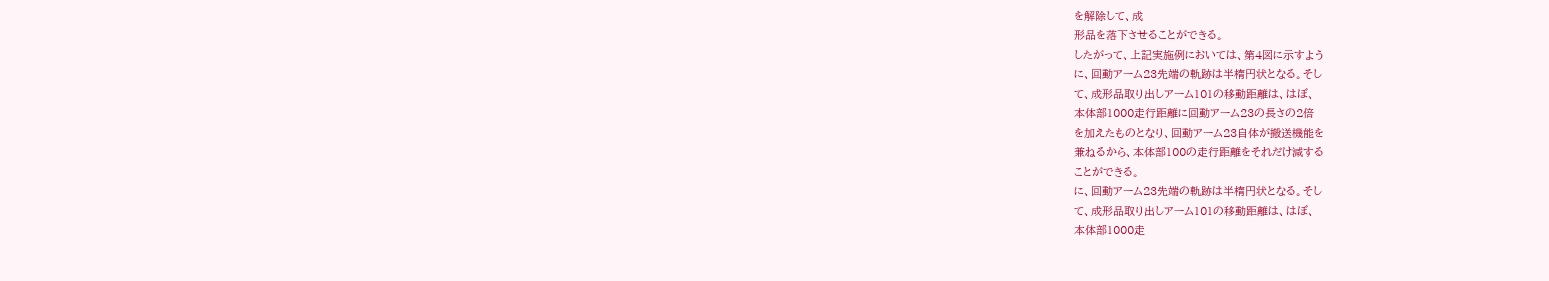を解除して、成
形品を落下させることができる。
したがって、上記実施例においては、第4図に示すよう
に、回動アーム23先端の軌跡は半楕円状となる。そし
て、成形品取り出しアーム101の移動距離は、はぼ、
本体部1000走行距離に回動アーム23の長さの2倍
を加えたものとなり、回動アーム23自体が搬送機能を
兼ねるから、本体部100の走行距離をそれだけ減する
ことができる。
に、回動アーム23先端の軌跡は半楕円状となる。そし
て、成形品取り出しアーム101の移動距離は、はぼ、
本体部1000走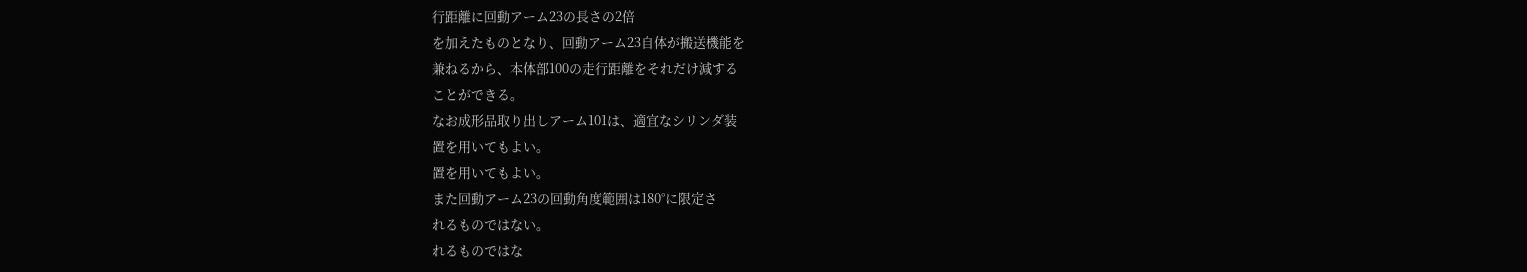行距離に回動アーム23の長さの2倍
を加えたものとなり、回動アーム23自体が搬送機能を
兼ねるから、本体部100の走行距離をそれだけ減する
ことができる。
なお成形品取り出しアーム101は、適宜なシリンダ装
置を用いてもよい。
置を用いてもよい。
また回動アーム23の回動角度範囲は180°に限定さ
れるものではない。
れるものではな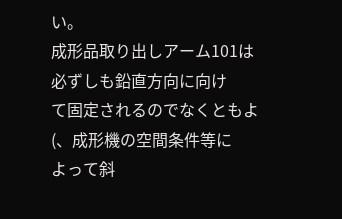い。
成形品取り出しアーム101は必ずしも鉛直方向に向け
て固定されるのでなくともよ(、成形機の空間条件等に
よって斜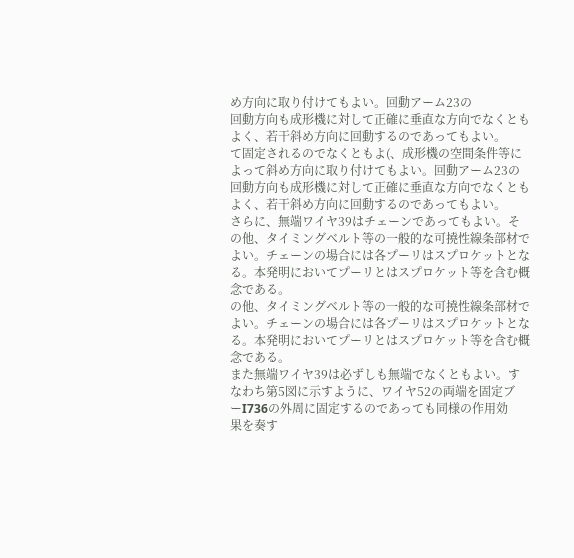め方向に取り付けてもよい。回動アーム23の
回動方向も成形機に対して正確に垂直な方向でなくとも
よく、若干斜め方向に回動するのであってもよい。
て固定されるのでなくともよ(、成形機の空間条件等に
よって斜め方向に取り付けてもよい。回動アーム23の
回動方向も成形機に対して正確に垂直な方向でなくとも
よく、若干斜め方向に回動するのであってもよい。
さらに、無端ワイヤ39はチェーンであってもよい。そ
の他、タイミングベルト等の一般的な可撓性線条部材で
よい。チェーンの場合には各プーリはスプロケットとな
る。本発明においてプーリとはスプロケット等を含む概
念である。
の他、タイミングベルト等の一般的な可撓性線条部材で
よい。チェーンの場合には各プーリはスプロケットとな
る。本発明においてプーリとはスプロケット等を含む概
念である。
また無端ワイヤ39は必ずしも無端でなくともよい。す
なわち第5図に示すように、ワイヤ52の両端を固定ブ
ーI736の外周に固定するのであっても同様の作用効
果を奏す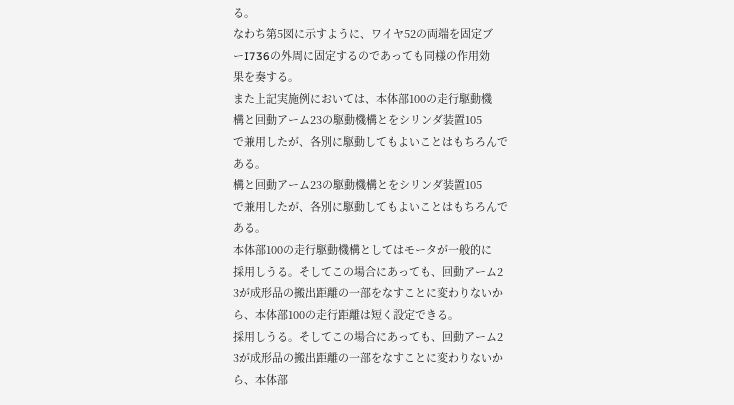る。
なわち第5図に示すように、ワイヤ52の両端を固定ブ
ーI736の外周に固定するのであっても同様の作用効
果を奏する。
また上記実施例においては、本体部100の走行駆動機
構と回動アーム23の駆動機構とをシリンダ装置105
で兼用したが、各別に駆動してもよいことはもちろんで
ある。
構と回動アーム23の駆動機構とをシリンダ装置105
で兼用したが、各別に駆動してもよいことはもちろんで
ある。
本体部100の走行駆動機構としてはモータが一般的に
採用しうる。そしてこの場合にあっても、回動アーム2
3が成形品の搬出距離の一部をなすことに変わりないか
ら、本体部100の走行距離は短く設定できる。
採用しうる。そしてこの場合にあっても、回動アーム2
3が成形品の搬出距離の一部をなすことに変わりないか
ら、本体部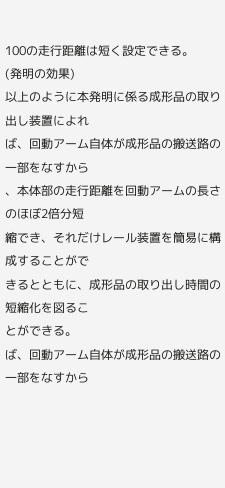100の走行距離は短く設定できる。
(発明の効果)
以上のように本発明に係る成形品の取り出し装置によれ
ば、回動アーム自体が成形品の搬送路の一部をなすから
、本体部の走行距離を回動アームの長さのほぼ2倍分短
縮でき、それだけレール装置を簡易に構成することがで
きるとともに、成形品の取り出し時間の短縮化を図るこ
とができる。
ば、回動アーム自体が成形品の搬送路の一部をなすから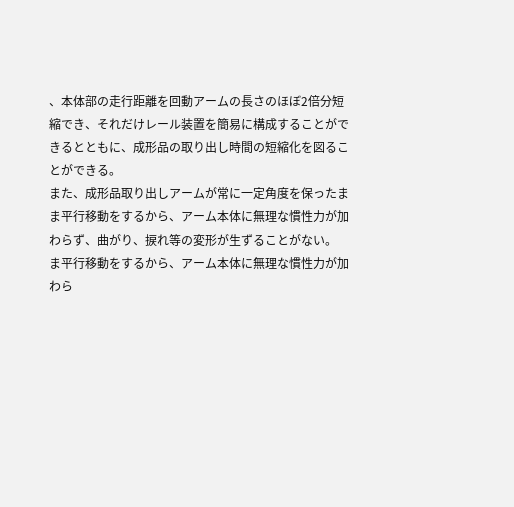、本体部の走行距離を回動アームの長さのほぼ2倍分短
縮でき、それだけレール装置を簡易に構成することがで
きるとともに、成形品の取り出し時間の短縮化を図るこ
とができる。
また、成形品取り出しアームが常に一定角度を保ったま
ま平行移動をするから、アーム本体に無理な慣性力が加
わらず、曲がり、捩れ等の変形が生ずることがない。
ま平行移動をするから、アーム本体に無理な慣性力が加
わら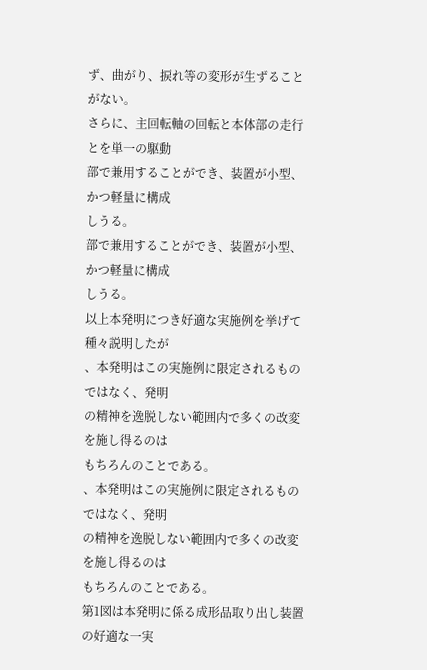ず、曲がり、捩れ等の変形が生ずることがない。
さらに、主回転軸の回転と本体部の走行とを単一の駆動
部で兼用することができ、装置が小型、かつ軽量に構成
しうる。
部で兼用することができ、装置が小型、かつ軽量に構成
しうる。
以上本発明につき好適な実施例を挙げて種々説明したが
、本発明はこの実施例に限定されるものではなく、発明
の精神を逸脱しない範囲内で多くの改変を施し得るのは
もちろんのことである。
、本発明はこの実施例に限定されるものではなく、発明
の精神を逸脱しない範囲内で多くの改変を施し得るのは
もちろんのことである。
第1図は本発明に係る成形品取り出し装置の好適な一実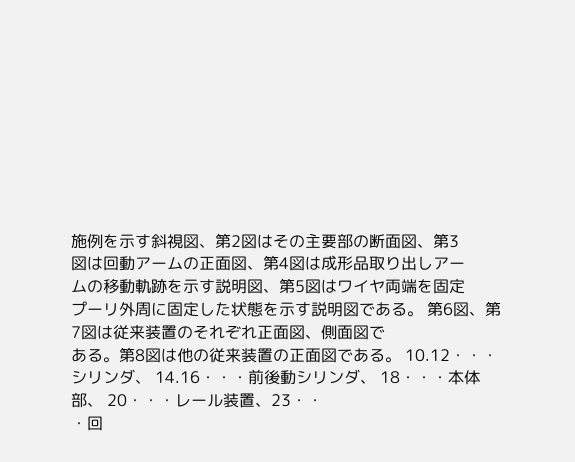施例を示す斜視図、第2図はその主要部の断面図、第3
図は回動アームの正面図、第4図は成形品取り出しアー
ムの移動軌跡を示す説明図、第5図はワイヤ両端を固定
プーリ外周に固定した状態を示す説明図である。 第6図、第7図は従来装置のそれぞれ正面図、側面図で
ある。第8図は他の従来装置の正面図である。 10.12・・・シリンダ、 14.16・・・前後動シリンダ、 18・・・本体部、 20・・・レール装置、23・・
・回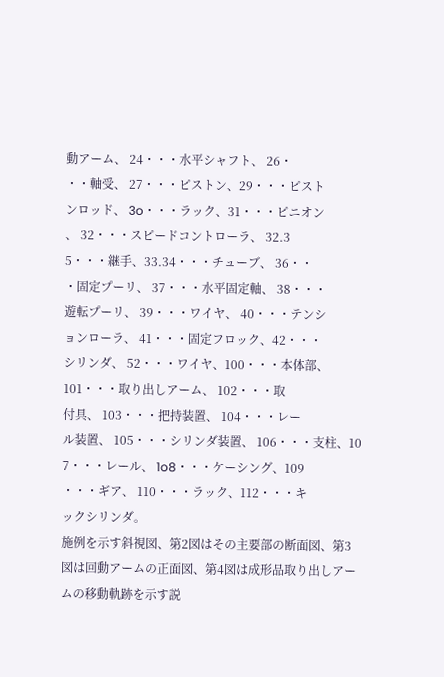動アーム、 24・・・水平シャフト、 26・
・・軸受、 27・・・ピストン、29・・・ピスト
ンロッド、 3o・・・ラック、31・・・ピニオン
、 32・・・スピードコントローラ、 32.3
5・・・継手、33.34・・・チューブ、 36・・
・固定プーリ、 37・・・水平固定軸、 38・・・
遊転プーリ、 39・・・ワイヤ、 40・・・テンシ
ョンローラ、 41・・・固定フロック、42・・・
シリンダ、 52・・・ワイヤ、100・・・本体部、
101・・・取り出しアーム、 102・・・取
付具、 103・・・把持装置、 104・・・レー
ル装置、 105・・・シリンダ装置、 106・・・支柱、10
7・・・レール、 1o8・・・ケーシング、109
・・・ギア、 110・・・ラック、112・・・キ
ックシリンダ。
施例を示す斜視図、第2図はその主要部の断面図、第3
図は回動アームの正面図、第4図は成形品取り出しアー
ムの移動軌跡を示す説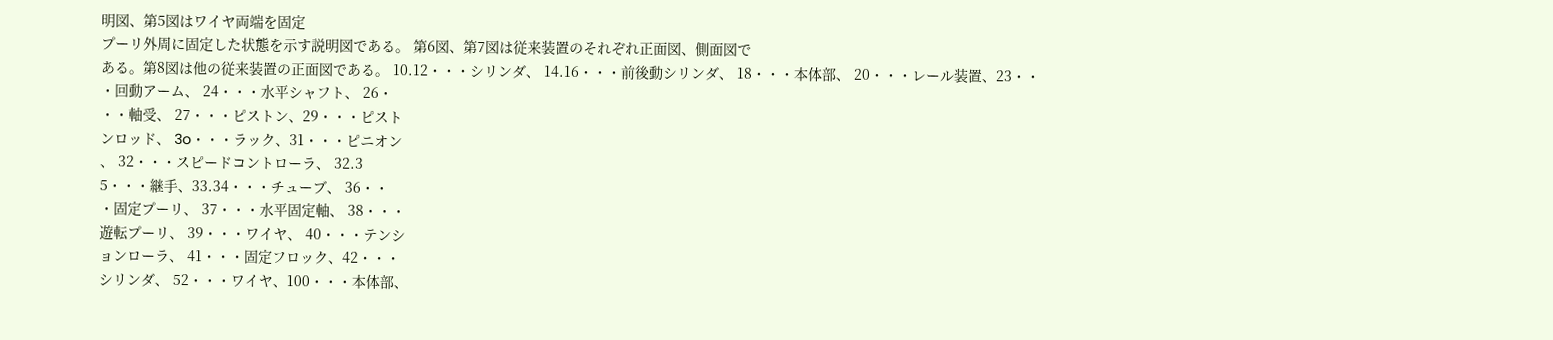明図、第5図はワイヤ両端を固定
プーリ外周に固定した状態を示す説明図である。 第6図、第7図は従来装置のそれぞれ正面図、側面図で
ある。第8図は他の従来装置の正面図である。 10.12・・・シリンダ、 14.16・・・前後動シリンダ、 18・・・本体部、 20・・・レール装置、23・・
・回動アーム、 24・・・水平シャフト、 26・
・・軸受、 27・・・ピストン、29・・・ピスト
ンロッド、 3o・・・ラック、31・・・ピニオン
、 32・・・スピードコントローラ、 32.3
5・・・継手、33.34・・・チューブ、 36・・
・固定プーリ、 37・・・水平固定軸、 38・・・
遊転プーリ、 39・・・ワイヤ、 40・・・テンシ
ョンローラ、 41・・・固定フロック、42・・・
シリンダ、 52・・・ワイヤ、100・・・本体部、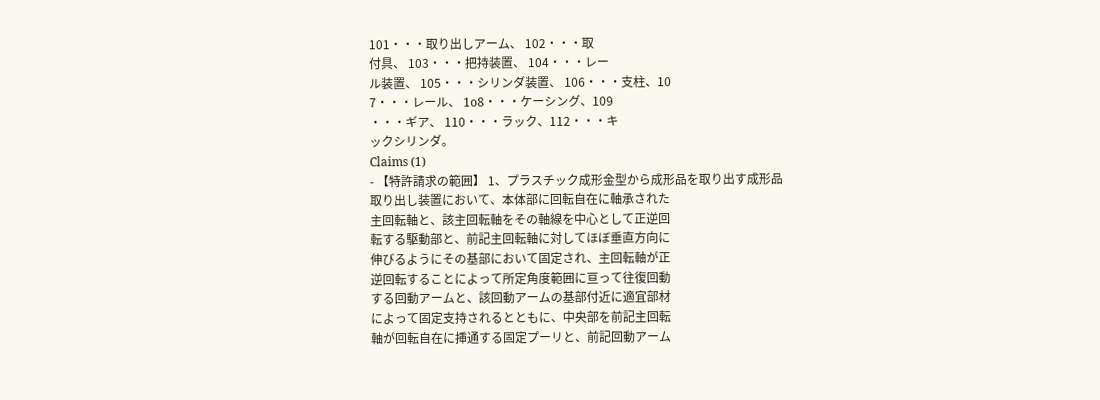101・・・取り出しアーム、 102・・・取
付具、 103・・・把持装置、 104・・・レー
ル装置、 105・・・シリンダ装置、 106・・・支柱、10
7・・・レール、 1o8・・・ケーシング、109
・・・ギア、 110・・・ラック、112・・・キ
ックシリンダ。
Claims (1)
- 【特許請求の範囲】 1、プラスチック成形金型から成形品を取り出す成形品
取り出し装置において、本体部に回転自在に軸承された
主回転軸と、該主回転軸をその軸線を中心として正逆回
転する駆動部と、前記主回転軸に対してほぼ垂直方向に
伸びるようにその基部において固定され、主回転軸が正
逆回転することによって所定角度範囲に亘って往復回動
する回動アームと、該回動アームの基部付近に適宜部材
によって固定支持されるとともに、中央部を前記主回転
軸が回転自在に挿通する固定プーリと、前記回動アーム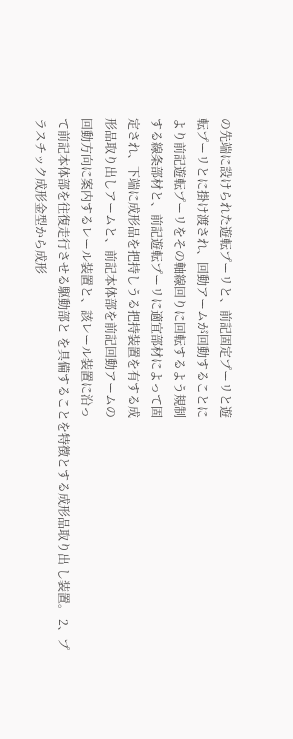の先端に設けられた遊転プーリと、前記固定プーリと遊
転プーリとに掛け渡され、回動アームが回動することに
より前記遊転プーリをその軸線回りに回転するよう規制
する線条部材と、前記遊転プーリに適宜部材によって固
定され、下端に成形品を把持しうる把持装置を有する成
形品取り出しアームと、前記本体部を前記回動アームの
回動方向に案内するレール装置と、該レール装置に沿っ
て前記本体部を往復走行させる駆動部と を具備することを特徴とする成形品取り出 し装置。 2、プラスチック成形金型から成形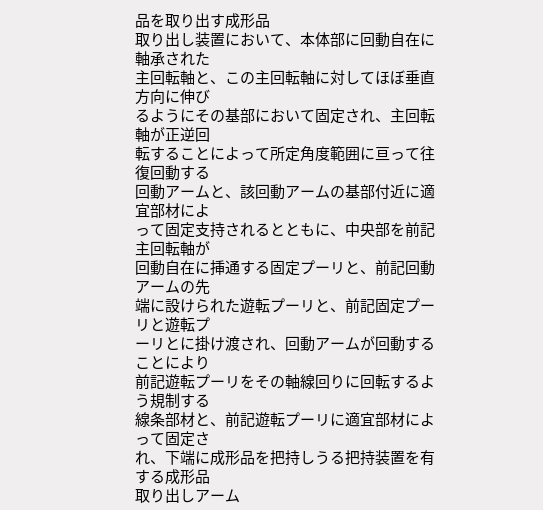品を取り出す成形品
取り出し装置において、本体部に回動自在に軸承された
主回転軸と、この主回転軸に対してほぼ垂直方向に伸び
るようにその基部において固定され、主回転軸が正逆回
転することによって所定角度範囲に亘って往復回動する
回動アームと、該回動アームの基部付近に適宜部材によ
って固定支持されるとともに、中央部を前記主回転軸が
回動自在に挿通する固定プーリと、前記回動アームの先
端に設けられた遊転プーリと、前記固定プーリと遊転プ
ーリとに掛け渡され、回動アームが回動することにより
前記遊転プーリをその軸線回りに回転するよう規制する
線条部材と、前記遊転プーリに適宜部材によって固定さ
れ、下端に成形品を把持しうる把持装置を有する成形品
取り出しアーム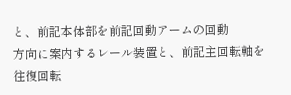と、前記本体部を前記回動アームの回動
方向に案内するレール装置と、前記主回転軸を往復回転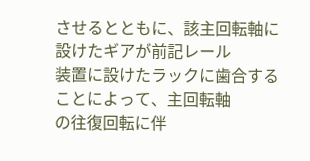させるとともに、該主回転軸に設けたギアが前記レール
装置に設けたラックに歯合することによって、主回転軸
の往復回転に伴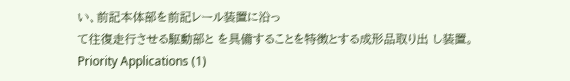い、前記本体部を前記レール装置に沿っ
て往復走行させる駆動部と を具備することを特徴とする成形品取り出 し装置。
Priority Applications (1)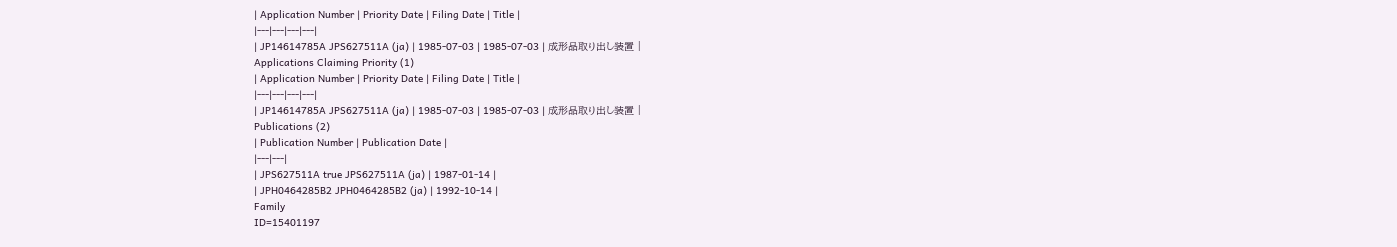| Application Number | Priority Date | Filing Date | Title |
|---|---|---|---|
| JP14614785A JPS627511A (ja) | 1985-07-03 | 1985-07-03 | 成形品取り出し装置 |
Applications Claiming Priority (1)
| Application Number | Priority Date | Filing Date | Title |
|---|---|---|---|
| JP14614785A JPS627511A (ja) | 1985-07-03 | 1985-07-03 | 成形品取り出し装置 |
Publications (2)
| Publication Number | Publication Date |
|---|---|
| JPS627511A true JPS627511A (ja) | 1987-01-14 |
| JPH0464285B2 JPH0464285B2 (ja) | 1992-10-14 |
Family
ID=15401197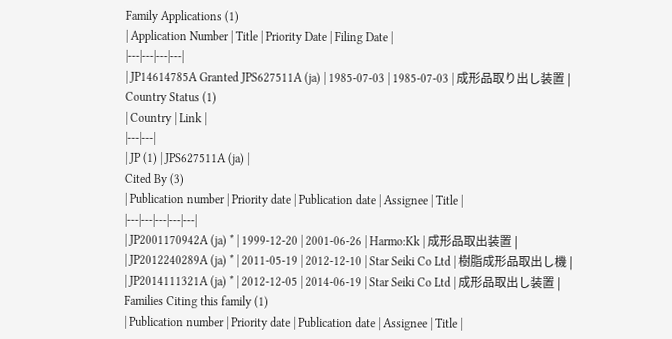Family Applications (1)
| Application Number | Title | Priority Date | Filing Date |
|---|---|---|---|
| JP14614785A Granted JPS627511A (ja) | 1985-07-03 | 1985-07-03 | 成形品取り出し装置 |
Country Status (1)
| Country | Link |
|---|---|
| JP (1) | JPS627511A (ja) |
Cited By (3)
| Publication number | Priority date | Publication date | Assignee | Title |
|---|---|---|---|---|
| JP2001170942A (ja) * | 1999-12-20 | 2001-06-26 | Harmo:Kk | 成形品取出装置 |
| JP2012240289A (ja) * | 2011-05-19 | 2012-12-10 | Star Seiki Co Ltd | 樹脂成形品取出し機 |
| JP2014111321A (ja) * | 2012-12-05 | 2014-06-19 | Star Seiki Co Ltd | 成形品取出し装置 |
Families Citing this family (1)
| Publication number | Priority date | Publication date | Assignee | Title |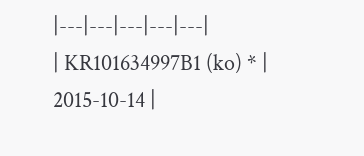|---|---|---|---|---|
| KR101634997B1 (ko) * | 2015-10-14 |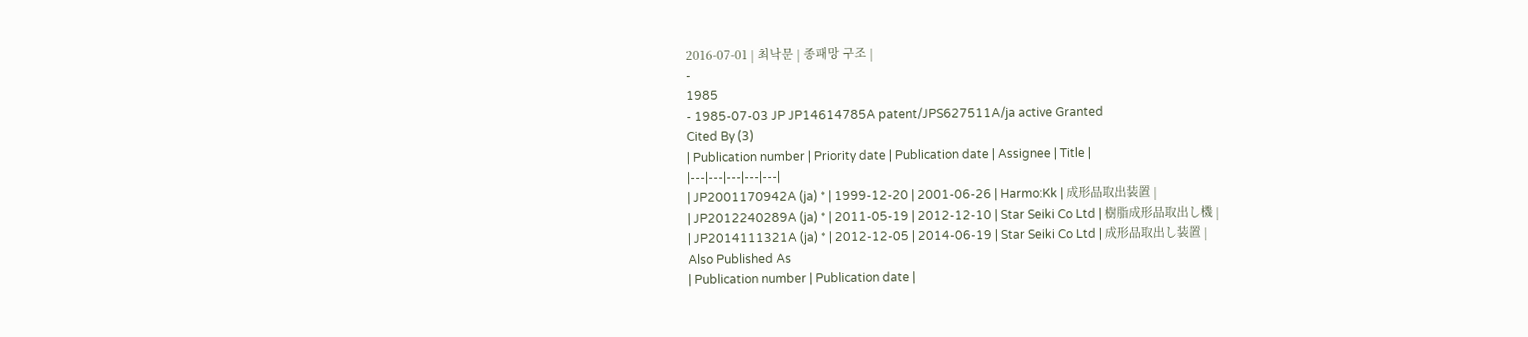2016-07-01 | 최낙문 | 종패망 구조 |
-
1985
- 1985-07-03 JP JP14614785A patent/JPS627511A/ja active Granted
Cited By (3)
| Publication number | Priority date | Publication date | Assignee | Title |
|---|---|---|---|---|
| JP2001170942A (ja) * | 1999-12-20 | 2001-06-26 | Harmo:Kk | 成形品取出装置 |
| JP2012240289A (ja) * | 2011-05-19 | 2012-12-10 | Star Seiki Co Ltd | 樹脂成形品取出し機 |
| JP2014111321A (ja) * | 2012-12-05 | 2014-06-19 | Star Seiki Co Ltd | 成形品取出し装置 |
Also Published As
| Publication number | Publication date |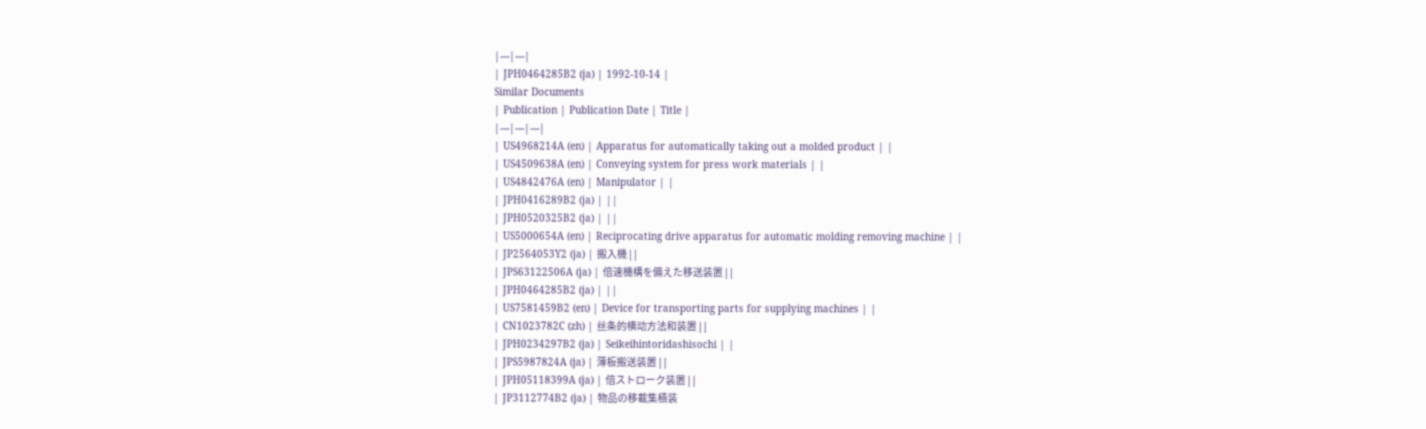|---|---|
| JPH0464285B2 (ja) | 1992-10-14 |
Similar Documents
| Publication | Publication Date | Title |
|---|---|---|
| US4968214A (en) | Apparatus for automatically taking out a molded product | |
| US4509638A (en) | Conveying system for press work materials | |
| US4842476A (en) | Manipulator | |
| JPH0416289B2 (ja) | ||
| JPH0520325B2 (ja) | ||
| US5000654A (en) | Reciprocating drive apparatus for automatic molding removing machine | |
| JP2564053Y2 (ja) | 搬入機 | |
| JPS63122506A (ja) | 倍速機構を備えた移送装置 | |
| JPH0464285B2 (ja) | ||
| US7581459B2 (en) | Device for transporting parts for supplying machines | |
| CN1023782C (zh) | 丝条的横动方法和装置 | |
| JPH0234297B2 (ja) | Seikeihintoridashisochi | |
| JPS5987824A (ja) | 薄板搬送装置 | |
| JPH05118399A (ja) | 倍ストローク装置 | |
| JP3112774B2 (ja) | 物品の移載集積装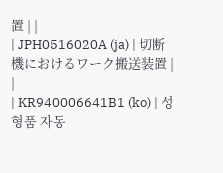置 | |
| JPH0516020A (ja) | 切断機におけるワーク搬送装置 | |
| KR940006641B1 (ko) | 성형품 자동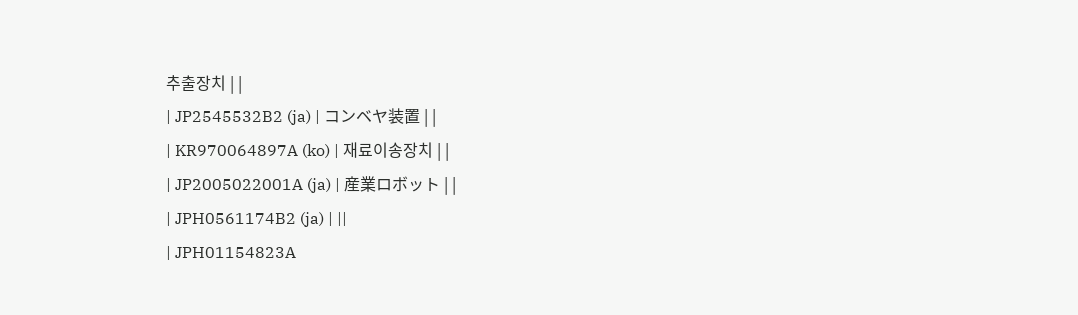추출장치 | |
| JP2545532B2 (ja) | コンベヤ装置 | |
| KR970064897A (ko) | 재료이송장치 | |
| JP2005022001A (ja) | 産業ロボット | |
| JPH0561174B2 (ja) | ||
| JPH01154823A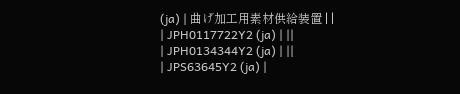(ja) | 曲げ加工用素材供給装置 | |
| JPH0117722Y2 (ja) | ||
| JPH0134344Y2 (ja) | ||
| JPS63645Y2 (ja) |